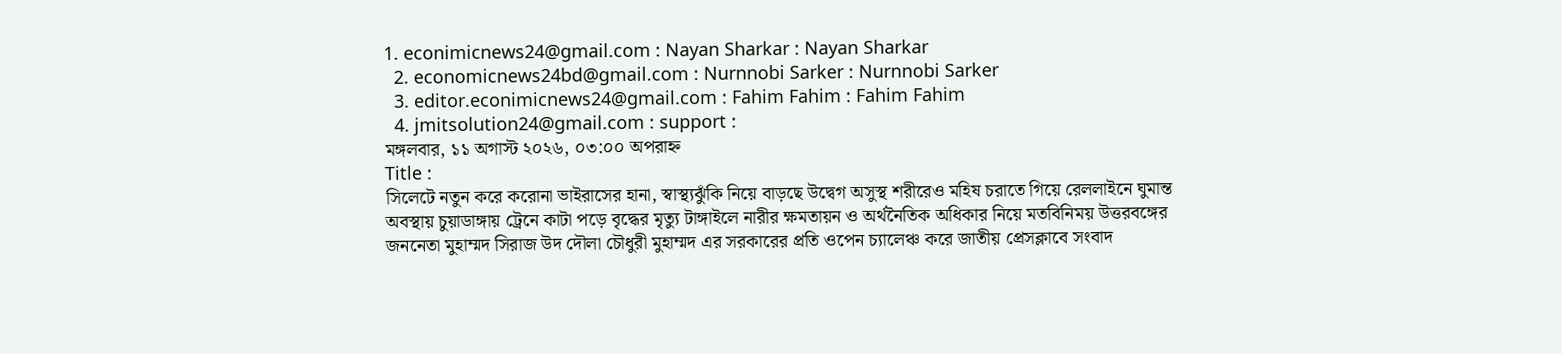1. econimicnews24@gmail.com : Nayan Sharkar : Nayan Sharkar
  2. economicnews24bd@gmail.com : Nurnnobi Sarker : Nurnnobi Sarker
  3. editor.econimicnews24@gmail.com : Fahim Fahim : Fahim Fahim
  4. jmitsolution24@gmail.com : support :
মঙ্গলবার, ১১ অগাস্ট ২০২৬, ০৩:০০ অপরাহ্ন
Title :
সিলেটে নতুন করে করোনা ভাইরাসের হানা, স্বাস্থ্যঝুঁকি নিয়ে বাড়ছে উদ্বেগ অসুস্থ শরীরেও মহিষ চরাতে গিয়ে রেললাইনে ঘুমান্ত অবস্থায় চুয়াডাঙ্গায় ট্রেনে কাটা পড়ে বৃদ্ধের মৃত্যু টাঙ্গাইলে নারীর ক্ষমতায়ন ও অর্থনৈতিক অধিকার নিয়ে মতবিনিময় উত্তরবঙ্গের জননেতা মুহাম্মদ সিরাজ উদ দৌলা চৌধুরী মুহাম্মদ এর সরকারের প্রতি ওপেন চ্যালেঞ্চ করে জাতীয় প্রেসক্লাবে সংবাদ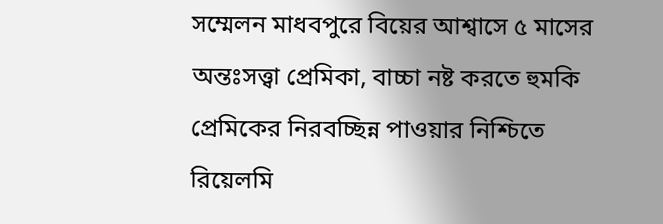সম্মেলন মাধবপুরে বিয়ের আশ্বাসে ৫ মাসের অন্তঃসত্ত্বা প্রেমিকা, বাচ্চা নষ্ট করতে হুমকি প্রেমিকের নিরবচ্ছিন্ন পাওয়ার নিশ্চিতে রিয়েলমি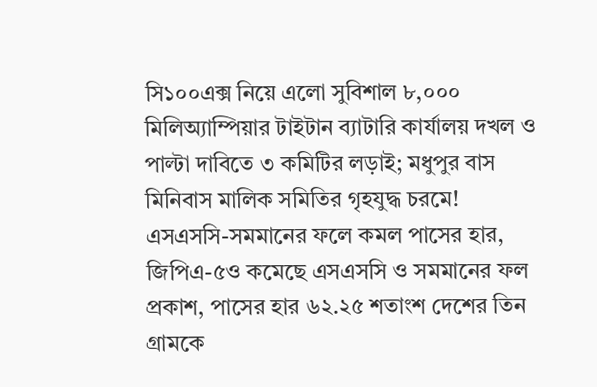সি১০০এক্স নিয়ে এলো সুবিশাল ৮,০০০ মিলিঅ্যাম্পিয়ার টাইটান ব্যাটারি কার্যালয় দখল ও পাল্টা দাবিতে ৩ কমিটির লড়াই; মধুপুর বাস মিনিবাস মালিক সমিতির গৃহযুদ্ধ চরমে! এসএসসি-সমমানের ফলে কমল পাসের হার, জিপিএ-৫ও কমেছে এসএসসি ও সমমানের ফল প্রকাশ, পাসের হার ৬২.২৫ শতাংশ দেশের তিন গ্রামকে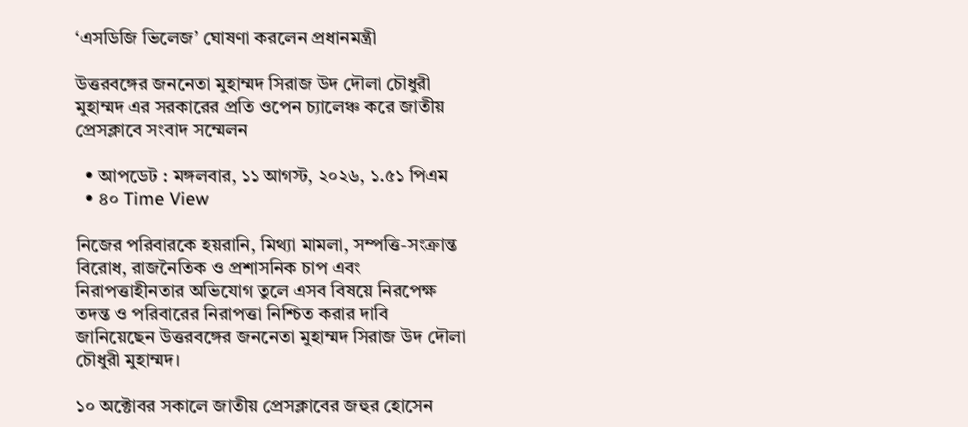‘এসডিজি ভিলেজ’ ঘোষণা করলেন প্রধানমন্ত্রী

উত্তরবঙ্গের জননেতা মুহাম্মদ সিরাজ উদ দৌলা চৌধুরী মুহাম্মদ এর সরকারের প্রতি ওপেন চ্যালেঞ্চ করে জাতীয় প্রেসক্লাবে সংবাদ সম্মেলন

  • আপডেট : মঙ্গলবার, ১১ আগস্ট, ২০২৬, ১.৫১ পিএম
  • ৪০ Time View

নিজের পরিবারকে হয়রানি, মিথ্যা মামলা, সম্পত্তি-সংক্রান্ত বিরোধ, রাজনৈতিক ও প্রশাসনিক চাপ এবং নিরাপত্তাহীনতার অভিযোগ তুলে এসব বিষয়ে নিরপেক্ষ তদন্ত ও পরিবারের নিরাপত্তা নিশ্চিত করার দাবি জানিয়েছেন উত্তরবঙ্গের জননেতা মুহাম্মদ সিরাজ উদ দৌলা চৌধুরী মুহাম্মদ।

১০ অক্টোবর সকালে জাতীয় প্রেসক্লাবের জহুর হোসেন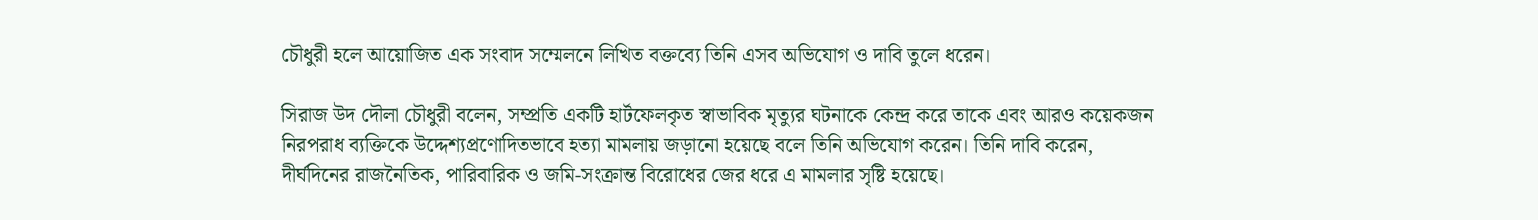চৌধুরী হলে আয়োজিত এক সংবাদ সম্মেলনে লিখিত বক্তব্যে তিনি এসব অভিযোগ ও দাবি তুলে ধরেন।

সিরাজ উদ দৌলা চৌধুরী বলেন, সম্প্রতি একটি হার্টফেলকৃত স্বাভাবিক মৃত্যুর ঘটনাকে কেন্দ্র করে তাকে এবং আরও কয়েকজন নিরপরাধ ব্যক্তিকে উদ্দেশ্যপ্রণোদিতভাবে হত্যা মামলায় জড়ানো হয়েছে বলে তিনি অভিযোগ করেন। তিনি দাবি করেন, দীর্ঘদিনের রাজনৈতিক, পারিবারিক ও জমি-সংক্রান্ত বিরোধের জের ধরে এ মামলার সৃষ্টি হয়েছে।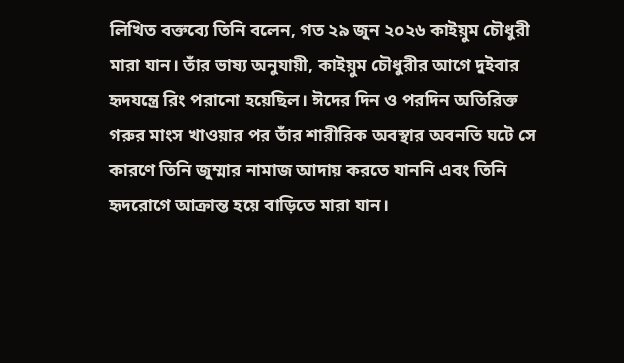লিখিত বক্তব্যে তিনি বলেন, গত ২৯ জুন ২০২৬ কাইয়ুম চৌধুরী মারা যান। তাঁর ভাষ্য অনুযায়ী, কাইয়ুম চৌধুরীর আগে দুইবার হৃদযন্ত্রে রিং পরানো হয়েছিল। ঈদের দিন ও পরদিন অতিরিক্ত গরুর মাংস খাওয়ার পর তাঁর শারীরিক অবস্থার অবনতি ঘটে সে কারণে তিনি জুম্মার নামাজ আদায় করতে যাননি এবং তিনি হৃদরোগে আক্রান্ত হয়ে বাড়িতে মারা যান।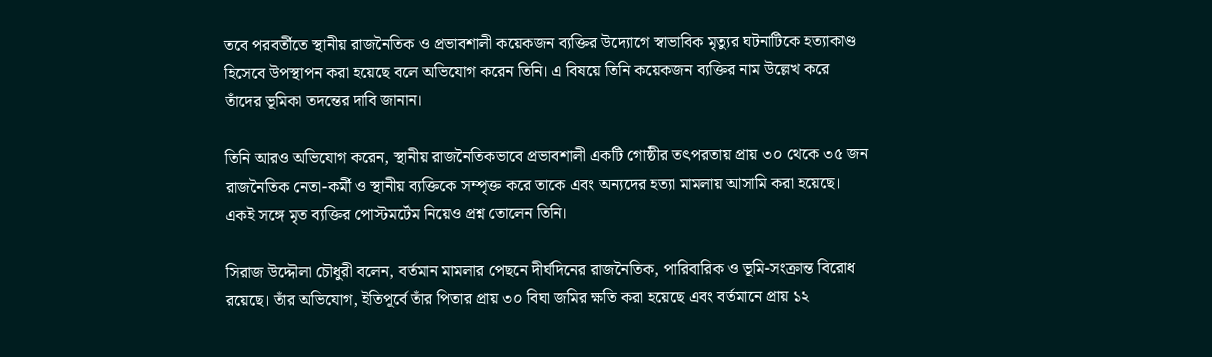তবে পরবর্তীতে স্থানীয় রাজনৈতিক ও প্রভাবশালী কয়েকজন ব্যক্তির উদ্যোগে স্বাভাবিক মৃত্যুর ঘটনাটিকে হত্যাকাণ্ড হিসেবে উপস্থাপন করা হয়েছে বলে অভিযোগ করেন তিনি। এ বিষয়ে তিনি কয়েকজন ব্যক্তির নাম উল্লেখ করে তাঁদের ভূমিকা তদন্তের দাবি জানান।

তিনি আরও অভিযোগ করেন, স্থানীয় রাজনৈতিকভাবে প্রভাবশালী একটি গোষ্ঠীর তৎপরতায় প্রায় ৩০ থেকে ৩৫ জন রাজনৈতিক নেতা-কর্মী ও স্থানীয় ব্যক্তিকে সম্পৃক্ত করে তাকে এবং অন্যদের হত্যা মামলায় আসামি করা হয়েছে। একই সঙ্গে মৃত ব্যক্তির পোস্টমর্টেম নিয়েও প্রশ্ন তোলেন তিনি।

সিরাজ উদ্দৌলা চৌধুরী বলেন, বর্তমান মামলার পেছনে দীর্ঘদিনের রাজনৈতিক, পারিবারিক ও ভূমি-সংক্রান্ত বিরোধ রয়েছে। তাঁর অভিযোগ, ইতিপূর্বে তাঁর পিতার প্রায় ৩০ বিঘা জমির ক্ষতি করা হয়েছে এবং বর্তমানে প্রায় ১২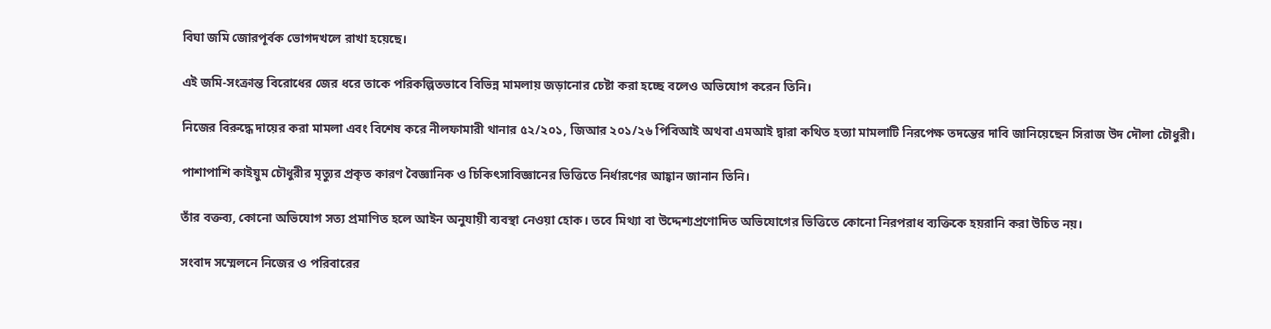বিঘা জমি জোরপূর্বক ভোগদখলে রাখা হয়েছে।

এই জমি-সংক্রান্ত বিরোধের জের ধরে তাকে পরিকল্পিতভাবে বিভিন্ন মামলায় জড়ানোর চেষ্টা করা হচ্ছে বলেও অভিযোগ করেন তিনি।

নিজের বিরুদ্ধে দায়ের করা মামলা এবং বিশেষ করে নীলফামারী থানার ৫২/২০১, জিআর ২০১/২৬ পিবিআই অথবা এমআই দ্বারা কথিত হত্যা মামলাটি নিরপেক্ষ তদন্তের দাবি জানিয়েছেন সিরাজ উদ দৌলা চৌধুরী।

পাশাপাশি কাইয়ুম চৌধুরীর মৃত্যুর প্রকৃত কারণ বৈজ্ঞানিক ও চিকিৎসাবিজ্ঞানের ভিত্তিতে নির্ধারণের আহ্বান জানান তিনি।

তাঁর বক্তব্য, কোনো অভিযোগ সত্য প্রমাণিত হলে আইন অনুযায়ী ব্যবস্থা নেওয়া হোক। তবে মিথ্যা বা উদ্দেশ্যপ্রণোদিত অভিযোগের ভিত্তিতে কোনো নিরপরাধ ব্যক্তিকে হয়রানি করা উচিত নয়।

সংবাদ সম্মেলনে নিজের ও পরিবারের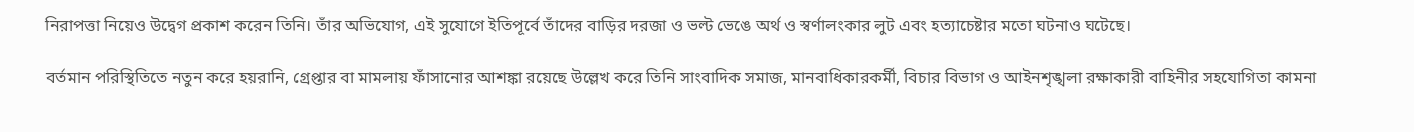নিরাপত্তা নিয়েও উদ্বেগ প্রকাশ করেন তিনি। তাঁর অভিযোগ, এই সুযোগে ইতিপূর্বে তাঁদের বাড়ির দরজা ও ভল্ট ভেঙে অর্থ ও স্বর্ণালংকার লুট এবং হত্যাচেষ্টার মতো ঘটনাও ঘটেছে।

বর্তমান পরিস্থিতিতে নতুন করে হয়রানি, গ্রেপ্তার বা মামলায় ফাঁসানোর আশঙ্কা রয়েছে উল্লেখ করে তিনি সাংবাদিক সমাজ, মানবাধিকারকর্মী, বিচার বিভাগ ও আইনশৃঙ্খলা রক্ষাকারী বাহিনীর সহযোগিতা কামনা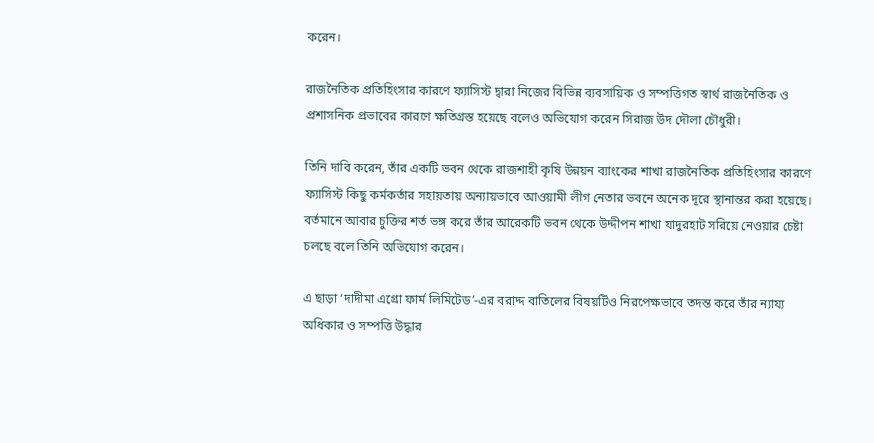করেন।

রাজনৈতিক প্রতিহিংসার কারণে ফ্যাসিস্ট দ্বারা নিজের বিভিন্ন ব্যবসায়িক ও সম্পত্তিগত স্বার্থ রাজনৈতিক ও প্রশাসনিক প্রভাবের কারণে ক্ষতিগ্রস্ত হয়েছে বলেও অভিযোগ করেন সিরাজ উদ দৌলা চৌধুরী।

তিনি দাবি করেন, তাঁর একটি ভবন থেকে রাজশাহী কৃষি উন্নয়ন ব্যাংকের শাখা রাজনৈতিক প্রতিহিংসার কারণে ফ্যাসিস্ট কিছু কর্মকর্তার সহায়তায় অন্যায়ভাবে আওয়ামী লীগ নেতার ভবনে অনেক দূরে স্থানান্তর করা হয়েছে। বর্তমানে আবার চুক্তির শর্ত ভঙ্গ করে তাঁর আরেকটি ভবন থেকে উদ্দীপন শাখা যাদুরহাট সরিয়ে নেওয়ার চেষ্টা চলছে বলে তিনি অভিযোগ করেন।

এ ছাড়া ‘দাদীমা এগ্রো ফার্ম লিমিটেড’-এর বরাদ্দ বাতিলের বিষয়টিও নিরপেক্ষভাবে তদন্ত করে তাঁর ন্যায্য অধিকার ও সম্পত্তি উদ্ধার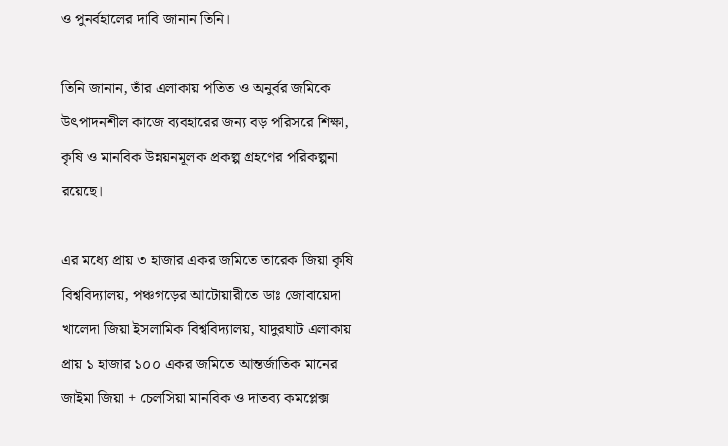ও পুনর্বহালের দাবি জানান তিনি।

তিনি জানান, তাঁর এলাকায় পতিত ও অনুর্বর জমিকে উৎপাদনশীল কাজে ব্যবহারের জন্য বড় পরিসরে শিক্ষা, কৃষি ও মানবিক উন্নয়নমূলক প্রকল্প গ্রহণের পরিকল্পনা রয়েছে।

এর মধ্যে প্রায় ৩ হাজার একর জমিতে তারেক জিয়া কৃষি বিশ্ববিদ্যালয়, পঞ্চগড়ের আটোয়ারীতে ডাঃ জোবায়েদা খালেদা জিয়া ইসলামিক বিশ্ববিদ্যালয়, যাদুরঘাট এলাকায় প্রায় ১ হাজার ১০০ একর জমিতে আন্তর্জাতিক মানের জাইমা জিয়া + চেলসিয়া মানবিক ও দাতব্য কমপ্লেক্স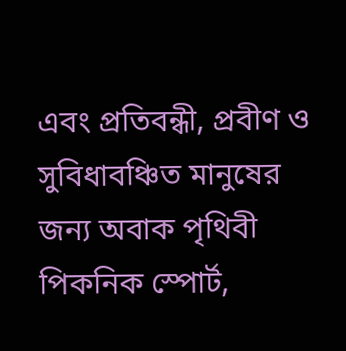এবং প্রতিবন্ধী, প্রবীণ ও সুবিধাবঞ্চিত মানুষের জন্য অবাক পৃথিবী পিকনিক স্পোর্ট,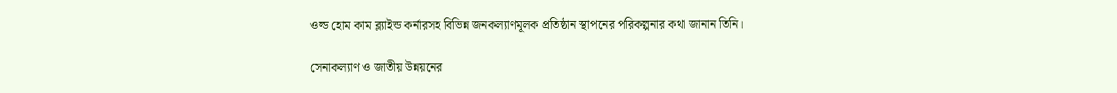ওল্ড হোম কাম ব্ল্যাইন্ড কর্নারসহ বিভিন্ন জনকল্যাণমূলক প্রতিষ্ঠান স্থাপনের পরিকল্পনার কথা জানান তিনি।

সেনাকল্যাণ ও জাতীয় উন্নয়নের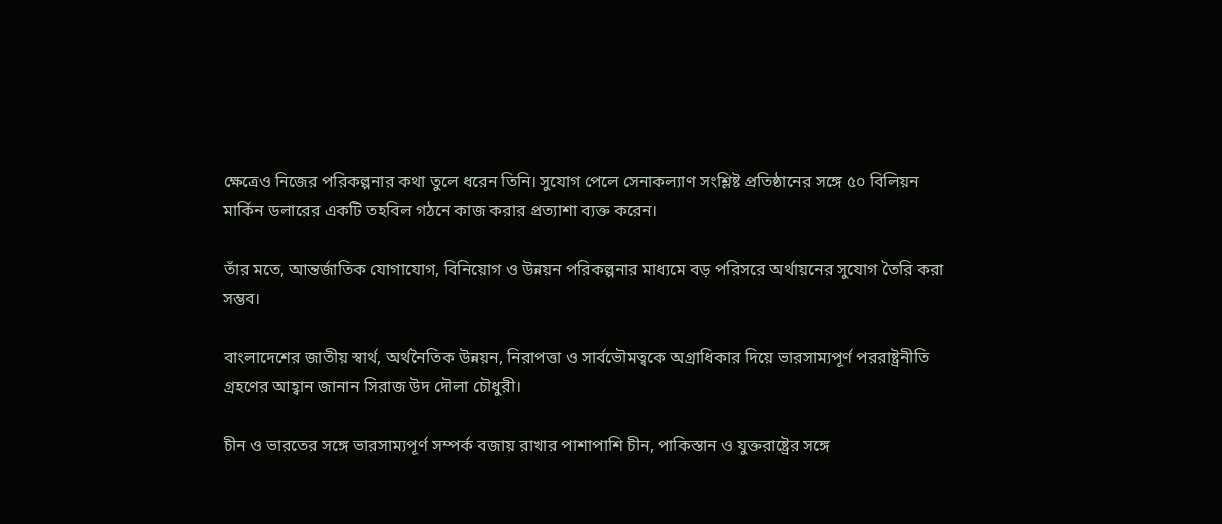ক্ষেত্রেও নিজের পরিকল্পনার কথা তুলে ধরেন তিনি। সুযোগ পেলে সেনাকল্যাণ সংশ্লিষ্ট প্রতিষ্ঠানের সঙ্গে ৫০ বিলিয়ন মার্কিন ডলারের একটি তহবিল গঠনে কাজ করার প্রত্যাশা ব্যক্ত করেন।

তাঁর মতে, আন্তর্জাতিক যোগাযোগ, বিনিয়োগ ও উন্নয়ন পরিকল্পনার মাধ্যমে বড় পরিসরে অর্থায়নের সুযোগ তৈরি করা সম্ভব।

বাংলাদেশের জাতীয় স্বার্থ, অর্থনৈতিক উন্নয়ন, নিরাপত্তা ও সার্বভৌমত্বকে অগ্রাধিকার দিয়ে ভারসাম্যপূর্ণ পররাষ্ট্রনীতি গ্রহণের আহ্বান জানান সিরাজ উদ দৌলা চৌধুরী।

চীন ও ভারতের সঙ্গে ভারসাম্যপূর্ণ সম্পর্ক বজায় রাখার পাশাপাশি চীন, পাকিস্তান ও যুক্তরাষ্ট্রের সঙ্গে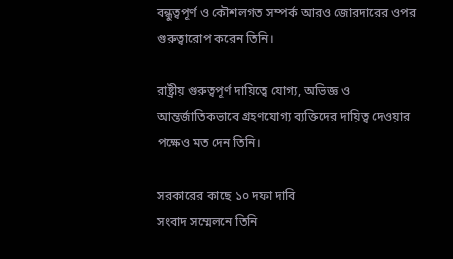বন্ধুত্বপূর্ণ ও কৌশলগত সম্পর্ক আরও জোরদারের ওপর গুরুত্বারোপ করেন তিনি।

রাষ্ট্রীয় গুরুত্বপূর্ণ দায়িত্বে যোগ্য, অভিজ্ঞ ও আন্তর্জাতিকভাবে গ্রহণযোগ্য ব্যক্তিদের দায়িত্ব দেওয়ার পক্ষেও মত দেন তিনি।

সরকারের কাছে ১০ দফা দাবি
সংবাদ সম্মেলনে তিনি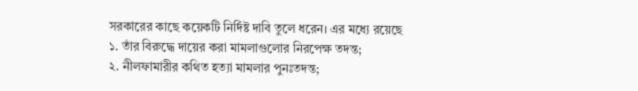সরকারের কাছে কয়েকটি নির্দিষ্ট দাবি তুলে ধরেন। এর মধ্যে রয়েছে
১. তাঁর বিরুদ্ধে দায়ের করা মামলাগুলোর নিরপেক্ষ তদন্ত;
২. নীলফামারীর কথিত হত্যা মামলার পুনঃতদন্ত;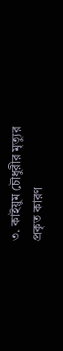৩. কাইয়ুম চৌধুরীর মৃত্যুর প্রকৃত কারণ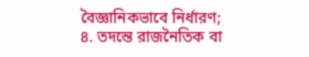বৈজ্ঞানিকভাবে নির্ধারণ;
৪. তদন্তে রাজনৈতিক বা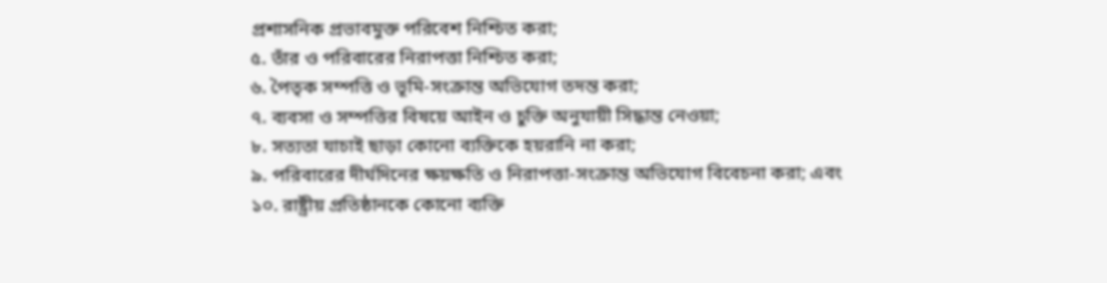প্রশাসনিক প্রভাবমুক্ত পরিবেশ নিশ্চিত করা;
৫. তাঁর ও পরিবারের নিরাপত্তা নিশ্চিত করা;
৬. পৈতৃক সম্পত্তি ও ভূমি-সংক্রান্ত অভিযোগ তদন্ত করা;
৭. ব্যবসা ও সম্পত্তির বিষয়ে আইন ও চুক্তি অনুযায়ী সিদ্ধান্ত নেওয়া;
৮. সত্যতা যাচাই ছাড়া কোনো ব্যক্তিকে হয়রানি না করা;
৯. পরিবারের দীর্ঘদিনের ক্ষয়ক্ষতি ও নিরাপত্তা-সংক্রান্ত অভিযোগ বিবেচনা করা; এবং
১০. রাষ্ট্রীয় প্রতিষ্ঠানকে কোনো ব্যক্তি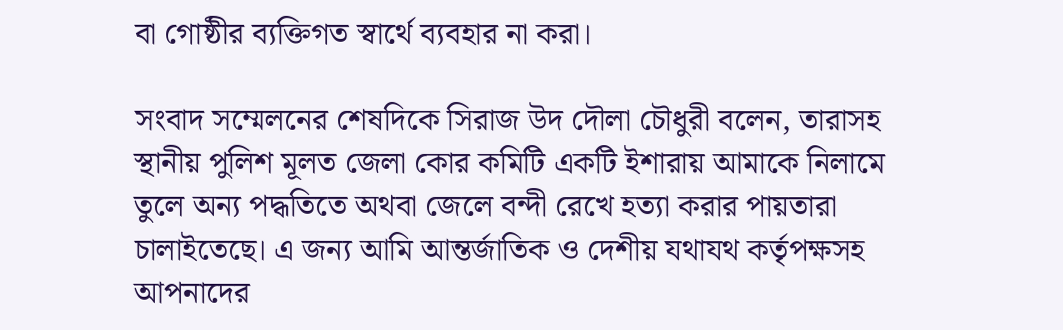বা গোষ্ঠীর ব্যক্তিগত স্বার্থে ব্যবহার না করা।

সংবাদ সম্মেলনের শেষদিকে সিরাজ উদ দৌলা চৌধুরী বলেন, তারাসহ স্থানীয় পুলিশ মূলত জেলা কোর কমিটি একটি ইশারায় আমাকে নিলামে তুলে অন্য পদ্ধতিতে অথবা জেলে বন্দী রেখে হত্যা করার পায়তারা চালাইতেছে। এ জন্য আমি আন্তর্জাতিক ও দেশীয় যথাযথ কর্তৃপক্ষসহ আপনাদের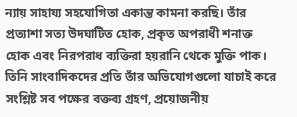ন্যায় সাহায্য সহযোগিতা একান্ত কামনা করছি। তাঁর প্রত্যাশা সত্য উদঘাটিত হোক, প্রকৃত অপরাধী শনাক্ত হোক এবং নিরপরাধ ব্যক্তিরা হয়রানি থেকে মুক্তি পাক। তিনি সাংবাদিকদের প্রতি তাঁর অভিযোগগুলো যাচাই করে সংশ্লিষ্ট সব পক্ষের বক্তব্য গ্রহণ, প্রয়োজনীয়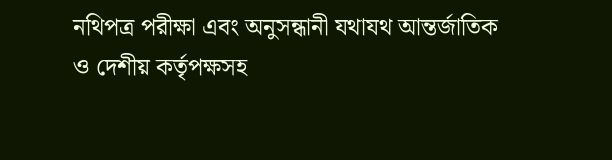নথিপত্র পরীক্ষা এবং অনুসন্ধানী যথাযথ আন্তর্জাতিক ও দেশীয় কর্তৃপক্ষসহ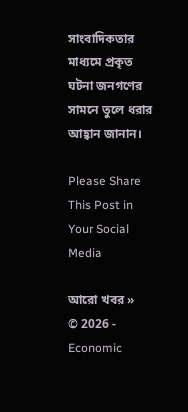সাংবাদিকতার মাধ্যমে প্রকৃত ঘটনা জনগণের সামনে তুলে ধরার আহ্বান জানান।

Please Share This Post in Your Social Media

আরো খবর »
© 2026 - Economic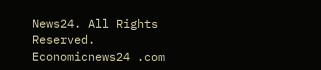News24. All Rights Reserved.
Economicnews24 .com